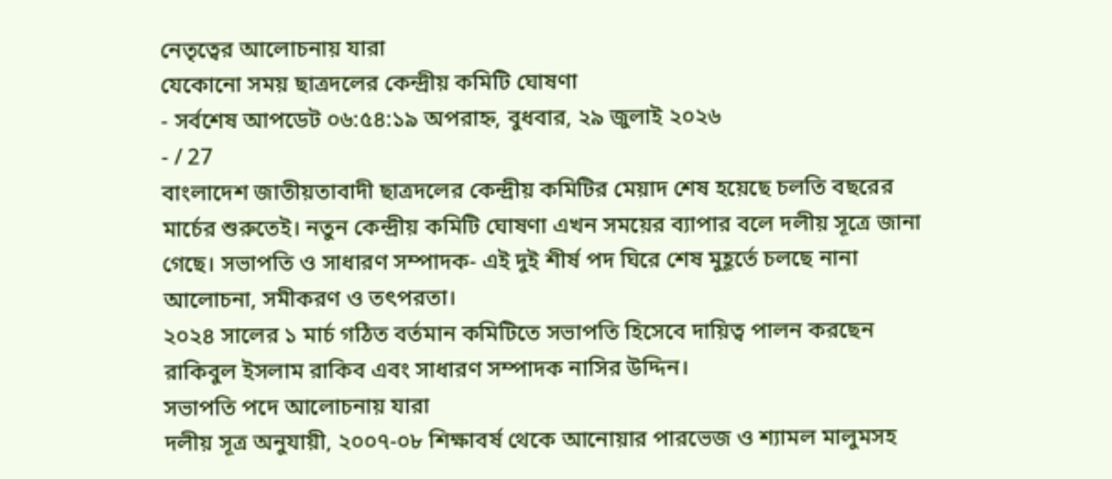নেতৃত্বের আলোচনায় যারা
যেকোনো সময় ছাত্রদলের কেন্দ্রীয় কমিটি ঘোষণা
- সর্বশেষ আপডেট ০৬:৫৪:১৯ অপরাহ্ন, বুধবার, ২৯ জুলাই ২০২৬
- / 27
বাংলাদেশ জাতীয়তাবাদী ছাত্রদলের কেন্দ্রীয় কমিটির মেয়াদ শেষ হয়েছে চলতি বছরের মার্চের শুরুতেই। নতুন কেন্দ্রীয় কমিটি ঘোষণা এখন সময়ের ব্যাপার বলে দলীয় সূত্রে জানা গেছে। সভাপতি ও সাধারণ সম্পাদক- এই দুই শীর্ষ পদ ঘিরে শেষ মুহূর্তে চলছে নানা আলোচনা, সমীকরণ ও তৎপরতা।
২০২৪ সালের ১ মার্চ গঠিত বর্তমান কমিটিতে সভাপতি হিসেবে দায়িত্ব পালন করছেন রাকিবুল ইসলাম রাকিব এবং সাধারণ সম্পাদক নাসির উদ্দিন।
সভাপতি পদে আলোচনায় যারা
দলীয় সূত্র অনুযায়ী, ২০০৭-০৮ শিক্ষাবর্ষ থেকে আনোয়ার পারভেজ ও শ্যামল মালুমসহ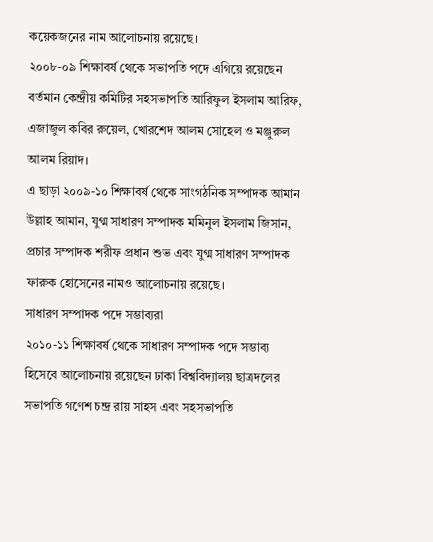কয়েকজনের নাম আলোচনায় রয়েছে।
২০০৮-০৯ শিক্ষাবর্ষ থেকে সভাপতি পদে এগিয়ে রয়েছেন বর্তমান কেন্দ্রীয় কমিটির সহসভাপতি আরিফুল ইসলাম আরিফ, এজাজুল কবির রুয়েল, খোরশেদ আলম সোহেল ও মঞ্জুরুল আলম রিয়াদ।
এ ছাড়া ২০০৯-১০ শিক্ষাবর্ষ থেকে সাংগঠনিক সম্পাদক আমান উল্লাহ আমান, যুগ্ম সাধারণ সম্পাদক মমিনুল ইসলাম জিসান, প্রচার সম্পাদক শরীফ প্রধান শুভ এবং যুগ্ম সাধারণ সম্পাদক ফারুক হোসেনের নামও আলোচনায় রয়েছে।
সাধারণ সম্পাদক পদে সম্ভাব্যরা
২০১০-১১ শিক্ষাবর্ষ থেকে সাধারণ সম্পাদক পদে সম্ভাব্য হিসেবে আলোচনায় রয়েছেন ঢাকা বিশ্ববিদ্যালয় ছাত্রদলের সভাপতি গণেশ চন্দ্র রায় সাহস এবং সহসভাপতি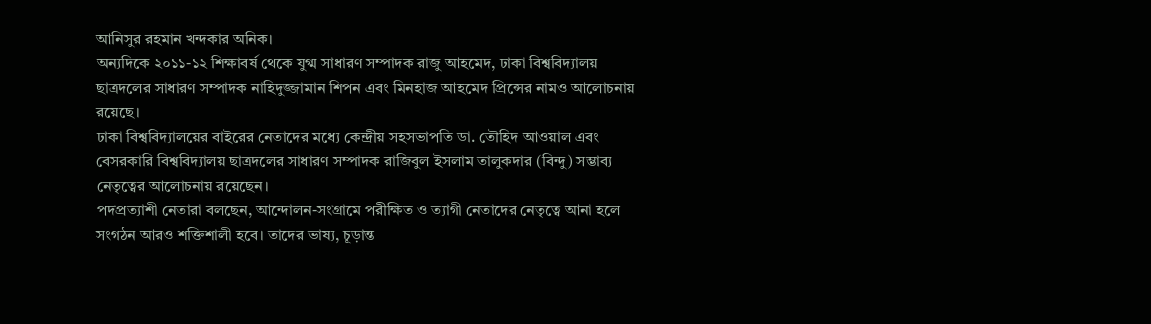আনিসুর রহমান খন্দকার অনিক।
অন্যদিকে ২০১১-১২ শিক্ষাবর্ষ থেকে যুগ্ম সাধারণ সম্পাদক রাজু আহমেদ, ঢাকা বিশ্ববিদ্যালয় ছাত্রদলের সাধারণ সম্পাদক নাহিদুজ্জামান শিপন এবং মিনহাজ আহমেদ প্রিন্সের নামও আলোচনায় রয়েছে।
ঢাকা বিশ্ববিদ্যালয়ের বাইরের নেতাদের মধ্যে কেন্দ্রীয় সহসভাপতি ডা. তৌহিদ আওয়াল এবং বেসরকারি বিশ্ববিদ্যালয় ছাত্রদলের সাধারণ সম্পাদক রাজিবুল ইসলাম তালুকদার (বিন্দু) সম্ভাব্য নেতৃত্বের আলোচনায় রয়েছেন।
পদপ্রত্যাশী নেতারা বলছেন, আন্দোলন-সংগ্রামে পরীক্ষিত ও ত্যাগী নেতাদের নেতৃত্বে আনা হলে সংগঠন আরও শক্তিশালী হবে। তাদের ভাষ্য, চূড়ান্ত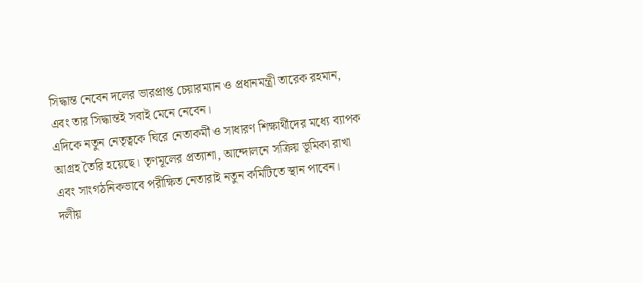সিদ্ধান্ত নেবেন দলের ভারপ্রাপ্ত চেয়ারম্যান ও প্রধানমন্ত্রী তারেক রহমান, এবং তার সিদ্ধান্তই সবাই মেনে নেবেন।
এদিকে নতুন নেতৃত্বকে ঘিরে নেতাকর্মী ও সাধারণ শিক্ষার্থীদের মধ্যে ব্যাপক আগ্রহ তৈরি হয়েছে। তৃণমূলের প্রত্যাশা, আন্দোলনে সক্রিয় ভূমিকা রাখা এবং সাংগঠনিকভাবে পরীক্ষিত নেতারাই নতুন কমিটিতে স্থান পাবেন।
দলীয়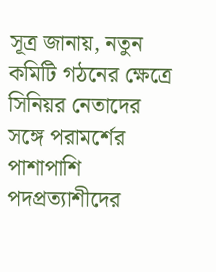সূত্র জানায়, নতুন কমিটি গঠনের ক্ষেত্রে সিনিয়র নেতাদের সঙ্গে পরামর্শের পাশাপাশি পদপ্রত্যাশীদের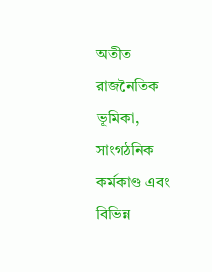অতীত রাজনৈতিক ভূমিকা, সাংগঠনিক কর্মকাণ্ড এবং বিভিন্ন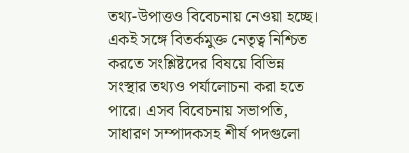তথ্য-উপাত্তও বিবেচনায় নেওয়া হচ্ছে। একই সঙ্গে বিতর্কমুক্ত নেতৃত্ব নিশ্চিত করতে সংশ্লিষ্টদের বিষয়ে বিভিন্ন সংস্থার তথ্যও পর্যালোচনা করা হতে পারে। এসব বিবেচনায় সভাপতি, সাধারণ সম্পাদকসহ শীর্ষ পদগুলো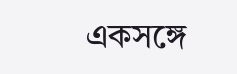একসঙ্গে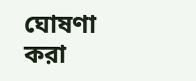ঘোষণা করা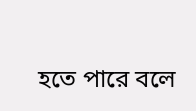হতে পারে বলে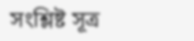সংশ্লিষ্ট সূত্র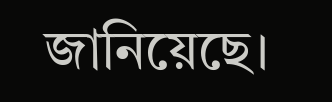জানিয়েছে।